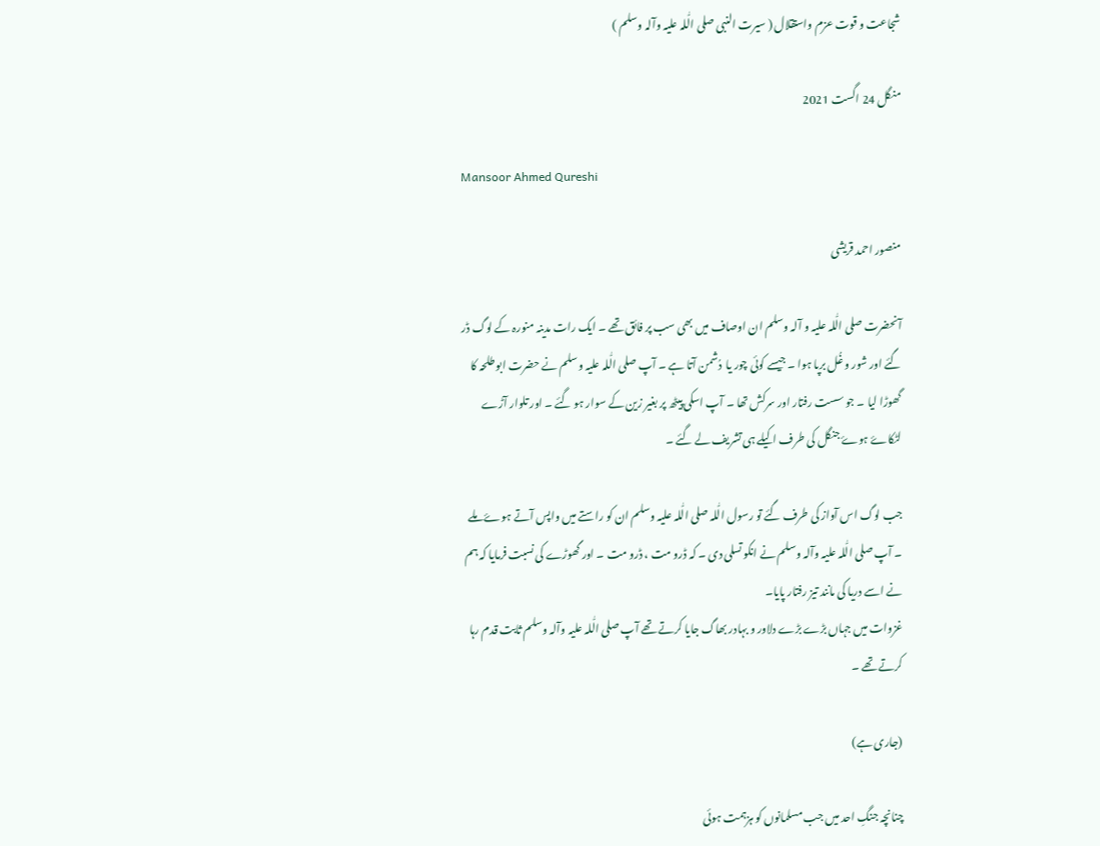شجاعت و قوت عزم واستقلال ( سیرت النبی صلی الّٰلہ علیہ وآلہ وسلم )

منگل 24 اگست 2021

Mansoor Ahmed Qureshi

منصور احمد قریشی

آنحضرت صلی الّٰلہ علیہ و آلہ وسلم ان اوصاف میں بھی سب پر فائق تھے ۔ ایک رات مدینہ منورہ کے لوگ ڈر گئے اور شور و غُل برپا ہوا ۔ جیسے کوئی چور یا  دُشمن آتا ہے ۔ آپ صلی الّٰلہ علیہ وسلم نے حضرت ابو طلحہ کا گھوڑا لیا ۔ جو سست رفتار اور سرکش تھا ۔ آپ اسکی پیٹھ پر بغیر زین کے سوار ہو گئے ۔ اور تلوار آڑے لٹکاۓ ہوۓ جنگل کی طرف اکیلے ہی تشریف لے گئے ۔

جب لوگ اس آواز کی طرف گئے تو رسول الّٰلہ صلی الّٰلہ علیہ وسلم ان کو راستے میں واپس آتے ہوۓ ملے ۔ آپ صلی الّٰلہ علیہ وآلہ وسلم نے انکو تسلی دی ۔ کہ ڈرو مت ، ڈرو مت ۔ اور گھوڑے کی نسبت فرمایا کہ ہم نے اسے دریا کی مانند تیز رفتار پایا۔
غزوات میں جہاں بڑے بڑے دلاور و بہادر بھاگ جایا کرتے تھے آپ صلی الّٰلہ علیہ وآلہ وسلم ثابت قدم رہا کرتے تھے ۔

(جاری ہے)

چنانچہ جنگِ احد میں جب مسلمانوں کو ہزہمت ہوئی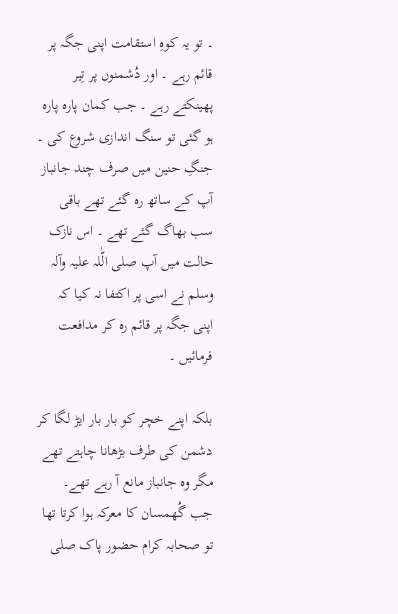۔ تو یہ کوہِ استقامت اپنی جگہ پر قائم رہے ۔ اور دُشمنوں پر تِیر پھینکتے رہے ۔ جب کمان پارہ پارہ ہو گئی تو سنگ اندازی شروع کی ۔
جنگِ حنین میں صرف چند جانباز آپ کے ساتھ رہ گئے تھے باقی سب بھاگ گئے تھے ۔ اس نازک حالت میں آپ صلی الّٰلہ علیہ وآلہ وسلم نے اسی پر اکتفا نہ کیا کہ اپنی جگہ پر قائم رہ کر مدافعت فرمائیں ۔

بلکہ اپنے خچر کو بار بار ایڑ لگا کر دشمن کی طرف بڑھانا چاہتے تھے مگر وہ جانباز مانع آ رہے تھے۔
جب گُھمسان کا معرکہ ہوا کرتا تھا تو صحابہ کرام حضور پاک صلی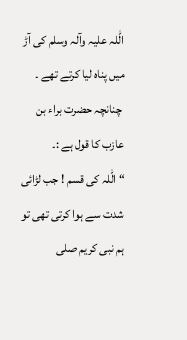الّٰلہ علیہ وآلہ وسلم کی آڑ میں پناہ لیا کرتے تھے ۔
 چنانچہ حضرت براء بن عازب کا قول ہے :۔
“ الّٰلہ کی قسم ! جب لڑائی شدت سے ہوا کرتی تھی تو ہم نبی کریم صلی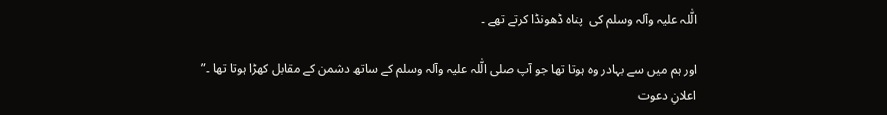الّٰلہ علیہ وآلہ وسلم کی  پناہ ڈھونڈا کرتے تھے ۔

اور ہم میں سے بہادر وہ ہوتا تھا جو آپ صلی الّٰلہ علیہ وآلہ وسلم کے ساتھ دشمن کے مقابل کھڑا ہوتا تھا ۔”
اعلانِ دعوت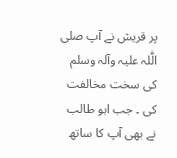پر قریش نے آپ صلی الّٰلہ علیہ وآلہ وسلم کی سخت مخالفت کی ۔ جب ابو طالب نے بھی آپ کا ساتھ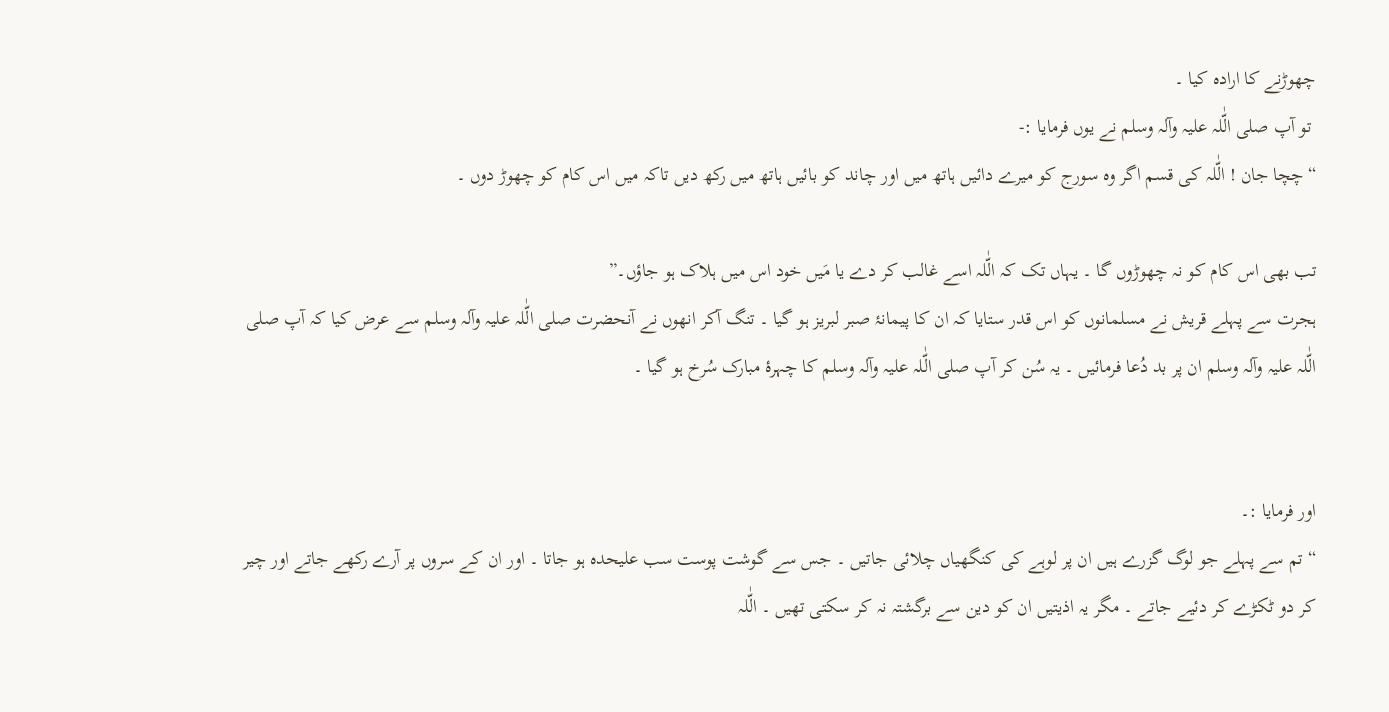چھوڑنے کا ارادہ کیا ۔
 تو آپ صلی الّٰلہ علیہ وآلہ وسلم نے یوں فرمایا :-
“چچا جان ! الّٰلہ کی قسم اگر وہ سورج کو میرے دائیں ہاتھ میں اور چاند کو بائیں ہاتھ میں رکھ دیں تاکہ میں اس کام کو چھوڑ دوں ۔

تب بھی اس کام کو نہ چھوڑوں گا ۔ یہاں تک کہ الّٰلہ اسے غالب کر دے یا مَیں خود اس میں ہلاک ہو جاؤں۔”
ہجرت سے پہلے قریش نے مسلمانوں کو اس قدر ستایا کہ ان کا پیمانۂ صبر لبریز ہو گیا ۔ تنگ آکر انھوں نے آنحضرت صلی الّٰلہ علیہ وآلہ وسلم سے عرض کیا کہ آپ صلی الّٰلہ علیہ وآلہ وسلم ان پر بد دُعا فرمائیں ۔ یہ سُن کر آپ صلی الّٰلہ علیہ وآلہ وسلم کا چہرۂ مبارک سُرخ ہو گیا ۔


اور فرمایا :۔
“ تم سے پہلے جو لوگ گزرے ہیں ان پر لوہے کی کنگھیاں چلائی جاتیں ۔ جس سے گوشت پوست سب علیحدہ ہو جاتا ۔ اور ان کے سروں پر آرے رکھے جاتے اور چیر کر دو ٹکڑے کر دئیے جاتے ۔ مگر یہ اذیتیں ان کو دین سے برگشتہ نہ کر سکتی تھیں ۔ الّٰلہ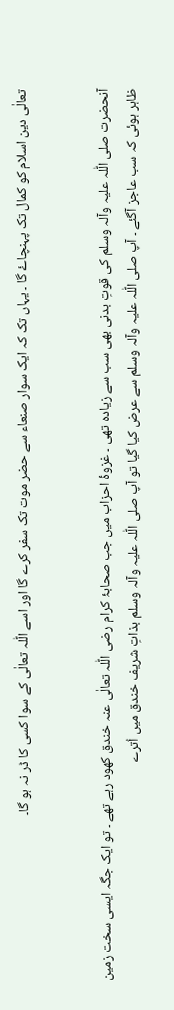تعالٰی دین اسلام کو کمال تک پہنچاۓ گا ۔ یہاں تک کہ ایک سوار صنعاء سے حضر موت تک سفر کرے گا اور اسے الّٰلہ تعالٰی کے سوا کسی کا ڈر نہ ہو گا۔


آنحضرت صلی الّٰلہ علیہ وآلہ وسلم کی قوتِ بدنی بھی سب سے زیادہ تھی ۔ غزوۂ احزاب میں جب صحابۂ کرام رضی الّٰلہ تعالٰی عنہ خندق کھود رہے تھے ۔ تو ایک جگہ ایسی سخت زمین ظاہر ہوئی کہ سب عاجز آگئے ۔ آپ صلی الّٰلہ علیہ وآلہ وسلم سے عرض کیا گیا تو آپ صلی الّٰلہ علیہ وآلہ وسلم بذاتِ شریف خندق میں اُترے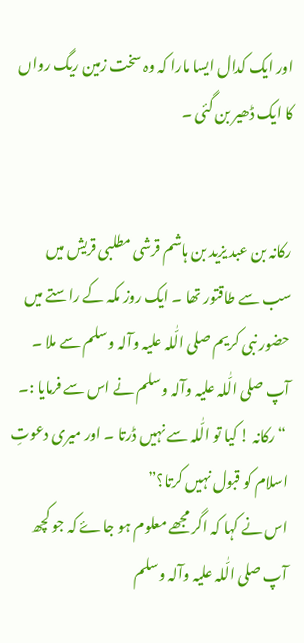اور ایک کدال ایسا مارا کہ وہ سخت زمین ریگ رواں کا ایک ڈھیر بن گئی ۔


رکانہ بن عبد یزید بن ہاشم قرشی مطلبی قریش میں سب سے طاقتور تھا ۔ ایک روز مکہ کے راستے میں حضور نبی کریم صلی الّٰلہ علیہ وآلہ وسلم سے ملا ۔
آپ صلی الّٰلہ علیہ وآلہ وسلم نے اس سے فرمایا :۔
 “رکانہ ! کیا تو الّٰلہ سے نہیں ڈرتا ۔ اور میری دعوتِ اسلام کو قبول نہیں کرتا؟”
اس نے کہا کہ اگر مجھے معلوم ہو جاۓ کہ جو کچھ آپ صلی الّٰلہ علیہ وآلہ وسلم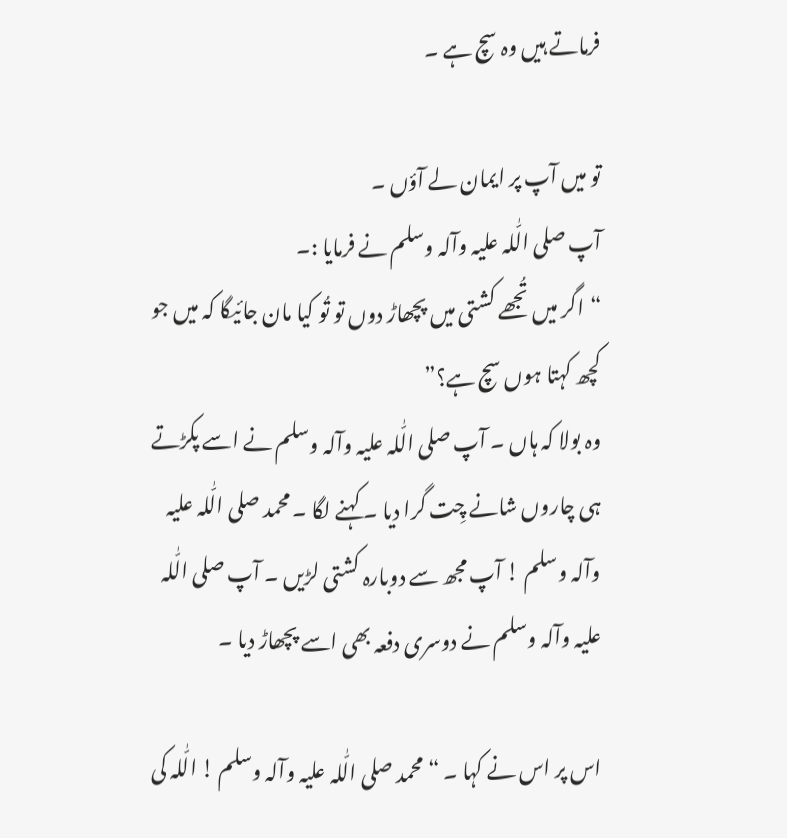فرماتے ہیں وہ سچ ہے ۔

تو میں آپ پر ایمان لے آؤں ۔
آپ صلی الّٰلہ علیہ وآلہ وسلم نے فرمایا :۔
“اگر میں تُجھے کشتی میں پچھاڑ دوں تو تُو کیا مان جائیگا کہ میں جو کچھ کہتا ہوں سچ ہے؟”
وہ بولا کہ ہاں ۔ آپ صلی الّٰلہ علیہ وآلہ وسلم نے اسے پکڑتے ہی چاروں شانے چِت گرا دیا ۔ کہنے لگا ۔ محمد صلی الّٰلہ علیہ وآلہ وسلم ! آپ مجھ سے دوبارہ کشتی لڑیں ۔ آپ صلی الّٰلہ علیہ وآلہ وسلم نے دوسری دفعہ بھی اسے پچھاڑ دیا ۔

اس پر اس نے کہا ۔ “ محمد صلی الّٰلہ علیہ وآلہ وسلم ! الّٰلہ کی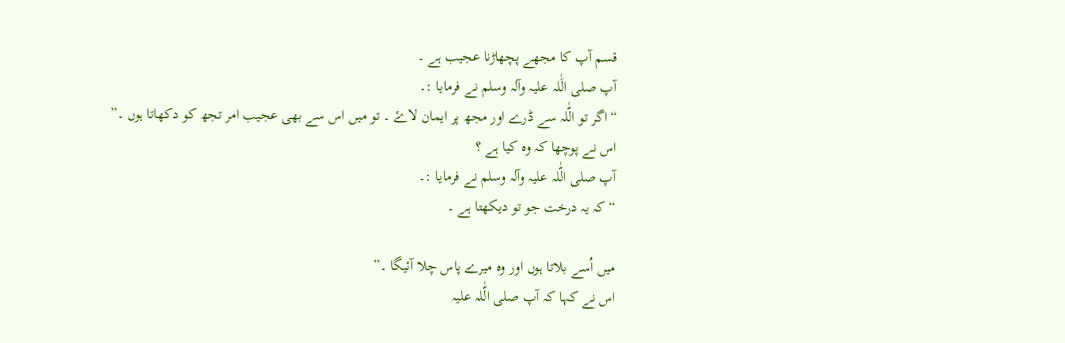قسم آپ کا مجھے پچھاڑنا عجیب ہے ۔
آپ صلی الَٰلہ علیہ وآلہ وسلم نے فرمایا :۔
“اگر تو الّٰلہ سے ڈرے اور مجھ پر ایمان لاۓ ۔ تو میں اس سے بھی عجیب امر تجھ کو دکھاتا ہوں ۔”
اس نے پوچھا کہ وہ کیا ہے ؟
آپ صلی الّٰلہ علیہ وآلہ وسلم نے فرمایا :۔
“ کہ یہ درخت جو تو دیکھتا ہے ۔

میں اُسے بلاتا ہوں اور وہ میرے پاس چلا آئیگا ۔”
اس نے کہا کہ آپ صلی الّٰلہ علیہ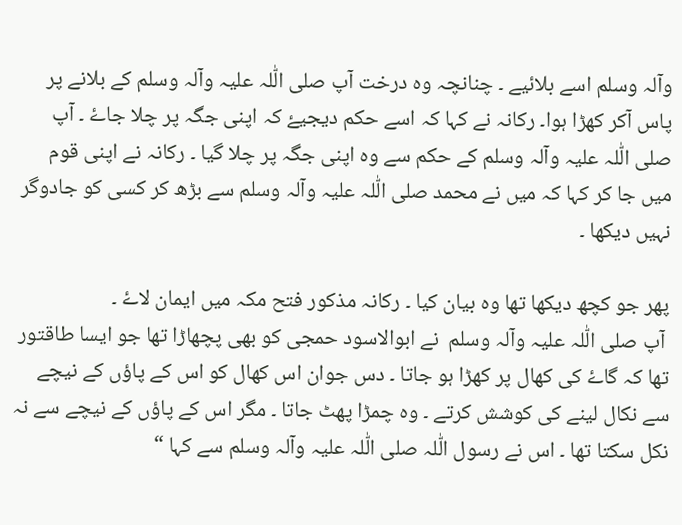وآلہ وسلم اسے بلائیے ۔ چنانچہ وہ درخت آپ صلی الّٰلہ علیہ وآلہ وسلم کے بلانے پر پاس آکر کھڑا ہوا۔ رکانہ نے کہا کہ اسے حکم دیجیۓ کہ اپنی جگہ پر چلا جاۓ ۔ آپ صلی الّٰلہ علیہ وآلہ وسلم کے حکم سے وہ اپنی جگہ پر چلا گیا ۔ رکانہ نے اپنی قوم میں جا کر کہا کہ میں نے محمد صلی الّٰلہ علیہ وآلہ وسلم سے بڑھ کر کسی کو جادوگر نہیں دیکھا ۔

پھر جو کچھ دیکھا تھا وہ بیان کیا ۔ رکانہ مذکور فتح مکہ میں ایمان لاۓ ۔
 آپ صلی الّٰلہ علیہ وآلہ وسلم  نے ابوالاسود حمجی کو بھی پچھاڑا تھا جو ایسا طاقتور تھا کہ گاۓ کی کھال پر کھڑا ہو جاتا ۔ دس جوان اس کھال کو اس کے پاؤں کے نیچے سے نکال لینے کی کوشش کرتے ۔ وہ چمڑا پھٹ جاتا ۔ مگر اس کے پاؤں کے نیچے سے نہ نکل سکتا تھا ۔ اس نے رسول الّٰلہ صلی الّٰلہ علیہ وآلہ وسلم سے کہا “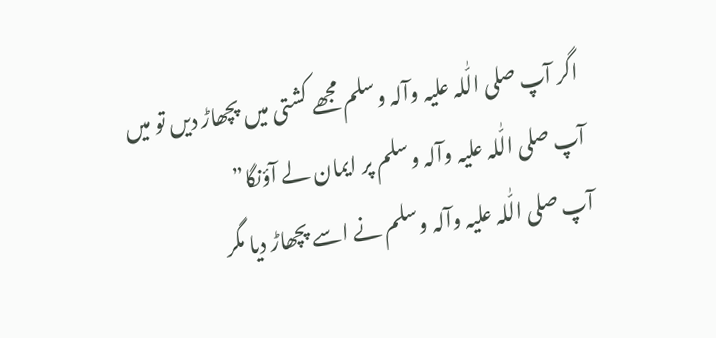اگر آپ صلی الّٰلہ علیہ وآلہ وسلم مجھے کشتی میں پچھاڑ دیں تو میں آپ صلی الّٰلہ علیہ وآلہ وسلم پر ایمان لے آؤنگا”
آپ صلی الّٰلہ علیہ وآلہ وسلم نے اسے پچھاڑ دیا مگر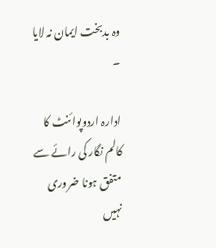وہ بدبخت ایمان نہ لایا ۔

ادارہ اردوپوائنٹ کا کالم نگار کی رائے سے متفق ہونا ضروری نہیں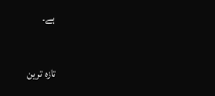ہے۔

تازہ ترین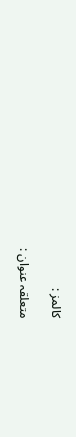کالمز :

متعلقہ عنوان :